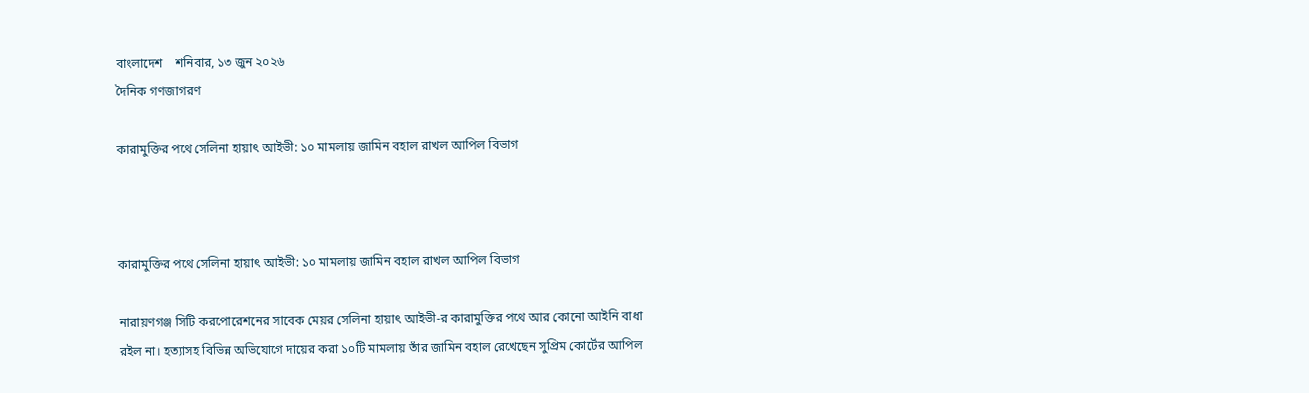বাংলাদেশ    শনিবার, ১৩ জুন ২০২৬
দৈনিক গণজাগরণ

কারামুক্তির পথে সেলিনা হায়াৎ আইভী: ১০ মামলায় জামিন বহাল রাখল আপিল বিভাগ



কারামুক্তির পথে সেলিনা হায়াৎ আইভী: ১০ মামলায় জামিন বহাল রাখল আপিল বিভাগ

নারায়ণগঞ্জ সিটি করপোরেশনের সাবেক মেয়র সেলিনা হায়াৎ আইভী-র কারামুক্তির পথে আর কোনো আইনি বাধা রইল না। হত্যাসহ বিভিন্ন অভিযোগে দায়ের করা ১০টি মামলায় তাঁর জামিন বহাল রেখেছেন সুপ্রিম কোর্টের আপিল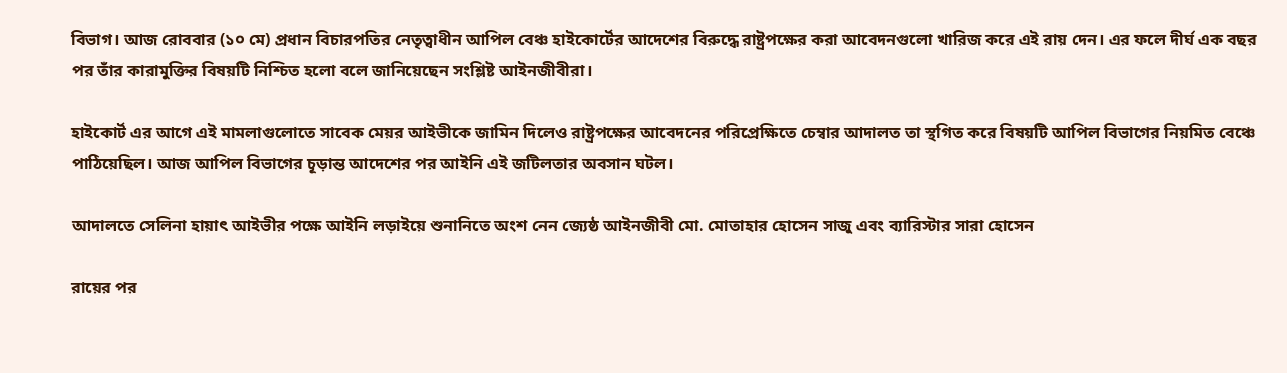বিভাগ। আজ রোববার (১০ মে) প্রধান বিচারপতির নেতৃত্বাধীন আপিল বেঞ্চ হাইকোর্টের আদেশের বিরুদ্ধে রাষ্ট্রপক্ষের করা আবেদনগুলো খারিজ করে এই রায় দেন। এর ফলে দীর্ঘ এক বছর পর তাঁর কারামুক্তির বিষয়টি নিশ্চিত হলো বলে জানিয়েছেন সংশ্লিষ্ট আইনজীবীরা।

হাইকোর্ট এর আগে এই মামলাগুলোতে সাবেক মেয়র আইভীকে জামিন দিলেও রাষ্ট্রপক্ষের আবেদনের পরিপ্রেক্ষিতে চেম্বার আদালত তা স্থগিত করে বিষয়টি আপিল বিভাগের নিয়মিত বেঞ্চে পাঠিয়েছিল। আজ আপিল বিভাগের চূড়ান্ত আদেশের পর আইনি এই জটিলতার অবসান ঘটল।

আদালতে সেলিনা হায়াৎ আইভীর পক্ষে আইনি লড়াইয়ে শুনানিতে অংশ নেন জ্যেষ্ঠ আইনজীবী মো. মোতাহার হোসেন সাজু এবং ব্যারিস্টার সারা হোসেন

রায়ের পর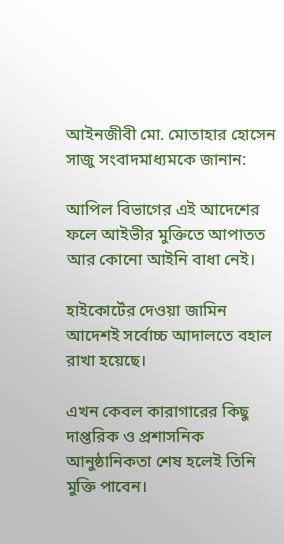আইনজীবী মো. মোতাহার হোসেন সাজু সংবাদমাধ্যমকে জানান:

আপিল বিভাগের এই আদেশের ফলে আইভীর মুক্তিতে আপাতত আর কোনো আইনি বাধা নেই।

হাইকোর্টের দেওয়া জামিন আদেশই সর্বোচ্চ আদালতে বহাল রাখা হয়েছে।

এখন কেবল কারাগারের কিছু দাপ্তরিক ও প্রশাসনিক আনুষ্ঠানিকতা শেষ হলেই তিনি মুক্তি পাবেন।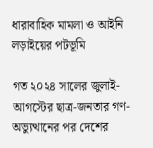ধারাবাহিক মামলা ও আইনি লড়াইয়ের পটভূমি

গত ২০২৪ সালের জুলাই-আগস্টের ছাত্র-জনতার গণ-অভ্যুত্থানের পর দেশের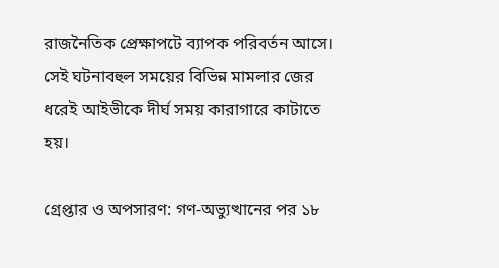রাজনৈতিক প্রেক্ষাপটে ব্যাপক পরিবর্তন আসে। সেই ঘটনাবহুল সময়ের বিভিন্ন মামলার জের ধরেই আইভীকে দীর্ঘ সময় কারাগারে কাটাতে হয়।

গ্রেপ্তার ও অপসারণ: গণ-অভ্যুত্থানের পর ১৮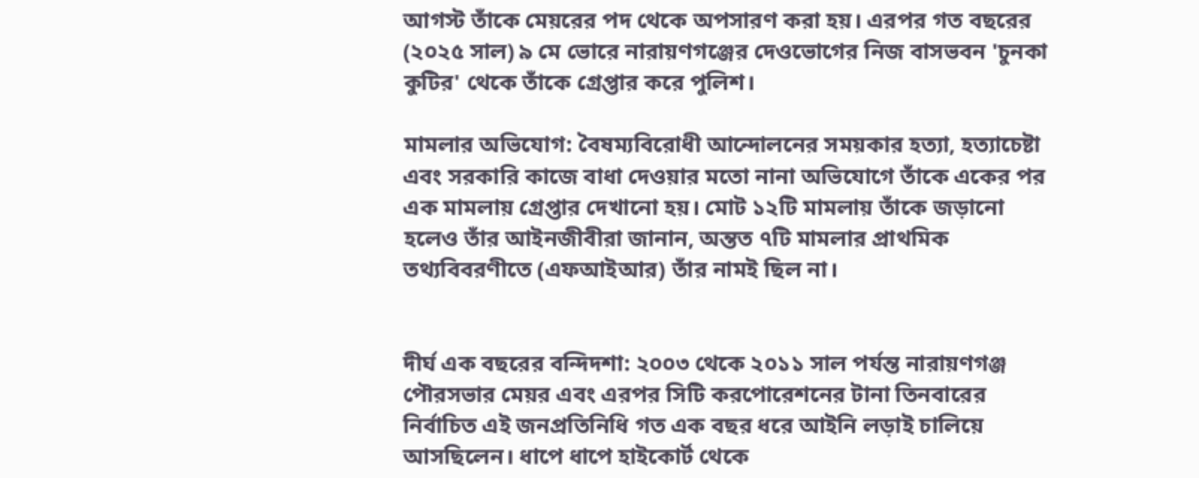আগস্ট তাঁকে মেয়রের পদ থেকে অপসারণ করা হয়। এরপর গত বছরের (২০২৫ সাল) ৯ মে ভোরে নারায়ণগঞ্জের দেওভোগের নিজ বাসভবন 'চুনকা কুটির' থেকে তাঁকে গ্রেপ্তার করে পুলিশ।

মামলার অভিযোগ: বৈষম্যবিরোধী আন্দোলনের সময়কার হত্যা, হত্যাচেষ্টা এবং সরকারি কাজে বাধা দেওয়ার মতো নানা অভিযোগে তাঁকে একের পর এক মামলায় গ্রেপ্তার দেখানো হয়। মোট ১২টি মামলায় তাঁকে জড়ানো হলেও তাঁর আইনজীবীরা জানান, অন্তত ৭টি মামলার প্রাথমিক তথ্যবিবরণীতে (এফআইআর) তাঁর নামই ছিল না।


দীর্ঘ এক বছরের বন্দিদশা: ২০০৩ থেকে ২০১১ সাল পর্যন্ত নারায়ণগঞ্জ পৌরসভার মেয়র এবং এরপর সিটি করপোরেশনের টানা তিনবারের নির্বাচিত এই জনপ্রতিনিধি গত এক বছর ধরে আইনি লড়াই চালিয়ে আসছিলেন। ধাপে ধাপে হাইকোর্ট থেকে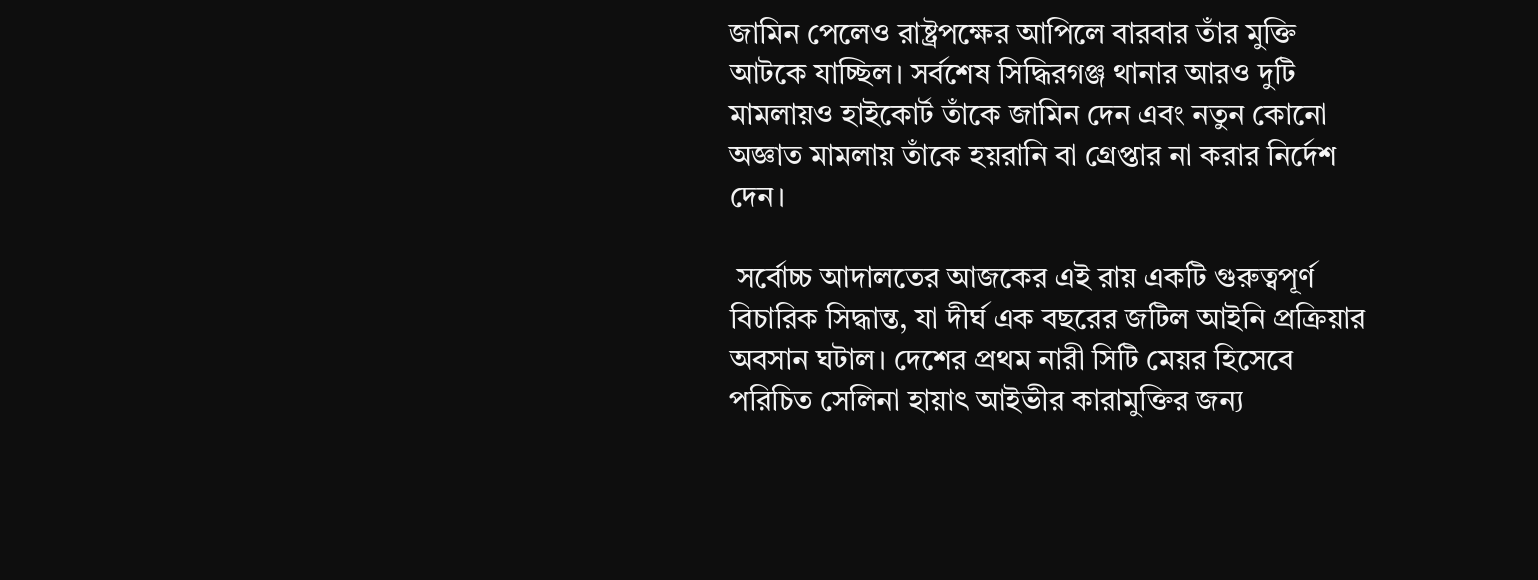জামিন পেলেও রাষ্ট্রপক্ষের আপিলে বারবার তাঁর মুক্তি আটকে যাচ্ছিল। সর্বশেষ সিদ্ধিরগঞ্জ থানার আরও দুটি মামলায়ও হাইকোর্ট তাঁকে জামিন দেন এবং নতুন কোনো অজ্ঞাত মামলায় তাঁকে হয়রানি বা গ্রেপ্তার না করার নির্দেশ দেন।

 সর্বোচ্চ আদালতের আজকের এই রায় একটি গুরুত্বপূর্ণ বিচারিক সিদ্ধান্ত, যা দীর্ঘ এক বছরের জটিল আইনি প্রক্রিয়ার অবসান ঘটাল। দেশের প্রথম নারী সিটি মেয়র হিসেবে পরিচিত সেলিনা হায়াৎ আইভীর কারামুক্তির জন্য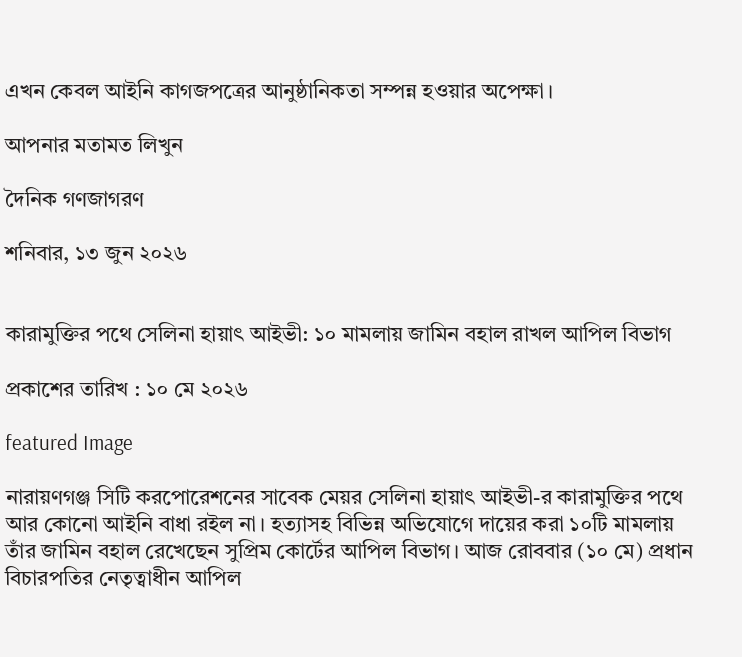এখন কেবল আইনি কাগজপত্রের আনুষ্ঠানিকতা সম্পন্ন হওয়ার অপেক্ষা।

আপনার মতামত লিখুন

দৈনিক গণজাগরণ

শনিবার, ১৩ জুন ২০২৬


কারামুক্তির পথে সেলিনা হায়াৎ আইভী: ১০ মামলায় জামিন বহাল রাখল আপিল বিভাগ

প্রকাশের তারিখ : ১০ মে ২০২৬

featured Image

নারায়ণগঞ্জ সিটি করপোরেশনের সাবেক মেয়র সেলিনা হায়াৎ আইভী-র কারামুক্তির পথে আর কোনো আইনি বাধা রইল না। হত্যাসহ বিভিন্ন অভিযোগে দায়ের করা ১০টি মামলায় তাঁর জামিন বহাল রেখেছেন সুপ্রিম কোর্টের আপিল বিভাগ। আজ রোববার (১০ মে) প্রধান বিচারপতির নেতৃত্বাধীন আপিল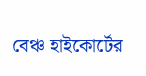বেঞ্চ হাইকোর্টের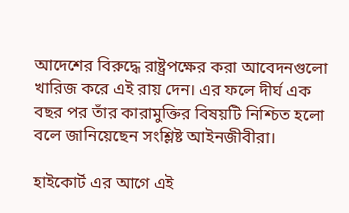আদেশের বিরুদ্ধে রাষ্ট্রপক্ষের করা আবেদনগুলো খারিজ করে এই রায় দেন। এর ফলে দীর্ঘ এক বছর পর তাঁর কারামুক্তির বিষয়টি নিশ্চিত হলো বলে জানিয়েছেন সংশ্লিষ্ট আইনজীবীরা।

হাইকোর্ট এর আগে এই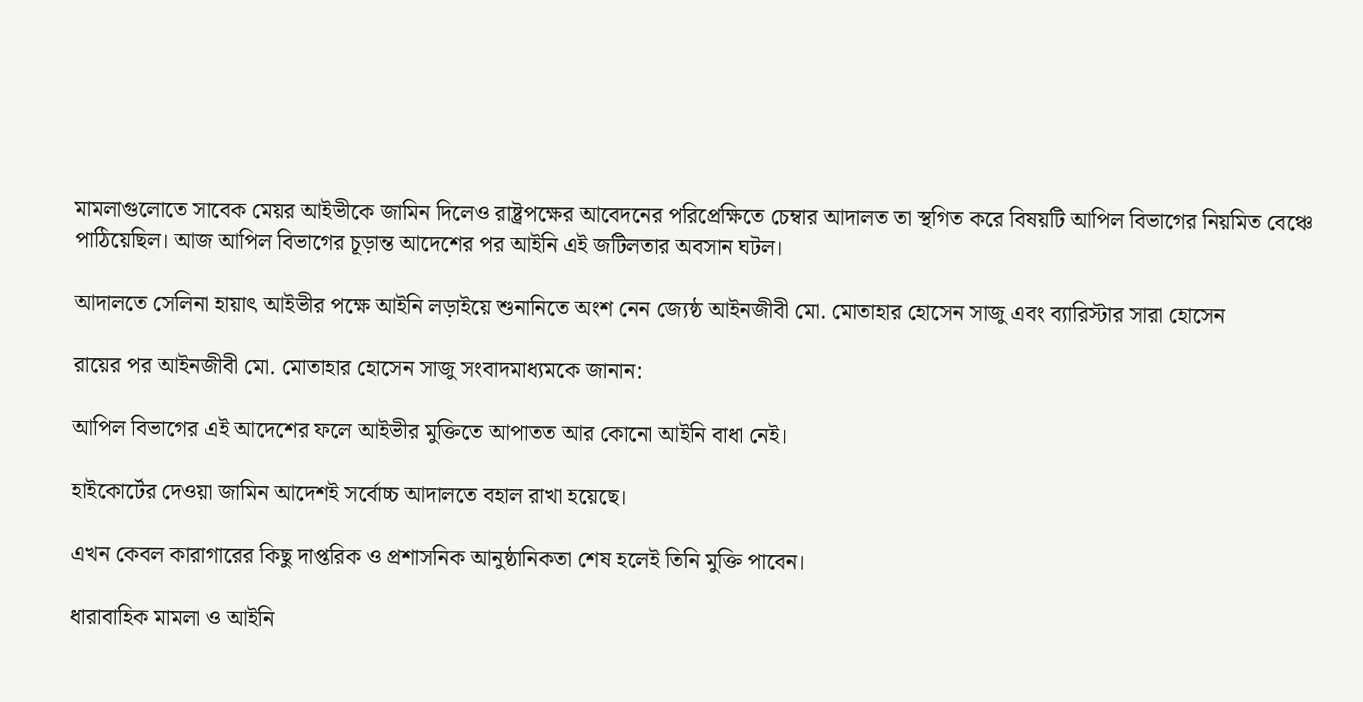মামলাগুলোতে সাবেক মেয়র আইভীকে জামিন দিলেও রাষ্ট্রপক্ষের আবেদনের পরিপ্রেক্ষিতে চেম্বার আদালত তা স্থগিত করে বিষয়টি আপিল বিভাগের নিয়মিত বেঞ্চে পাঠিয়েছিল। আজ আপিল বিভাগের চূড়ান্ত আদেশের পর আইনি এই জটিলতার অবসান ঘটল।

আদালতে সেলিনা হায়াৎ আইভীর পক্ষে আইনি লড়াইয়ে শুনানিতে অংশ নেন জ্যেষ্ঠ আইনজীবী মো. মোতাহার হোসেন সাজু এবং ব্যারিস্টার সারা হোসেন

রায়ের পর আইনজীবী মো. মোতাহার হোসেন সাজু সংবাদমাধ্যমকে জানান:

আপিল বিভাগের এই আদেশের ফলে আইভীর মুক্তিতে আপাতত আর কোনো আইনি বাধা নেই।

হাইকোর্টের দেওয়া জামিন আদেশই সর্বোচ্চ আদালতে বহাল রাখা হয়েছে।

এখন কেবল কারাগারের কিছু দাপ্তরিক ও প্রশাসনিক আনুষ্ঠানিকতা শেষ হলেই তিনি মুক্তি পাবেন।

ধারাবাহিক মামলা ও আইনি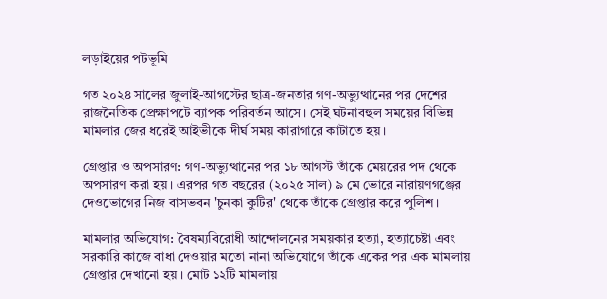লড়াইয়ের পটভূমি

গত ২০২৪ সালের জুলাই-আগস্টের ছাত্র-জনতার গণ-অভ্যুত্থানের পর দেশের রাজনৈতিক প্রেক্ষাপটে ব্যাপক পরিবর্তন আসে। সেই ঘটনাবহুল সময়ের বিভিন্ন মামলার জের ধরেই আইভীকে দীর্ঘ সময় কারাগারে কাটাতে হয়।

গ্রেপ্তার ও অপসারণ: গণ-অভ্যুত্থানের পর ১৮ আগস্ট তাঁকে মেয়রের পদ থেকে অপসারণ করা হয়। এরপর গত বছরের (২০২৫ সাল) ৯ মে ভোরে নারায়ণগঞ্জের দেওভোগের নিজ বাসভবন 'চুনকা কুটির' থেকে তাঁকে গ্রেপ্তার করে পুলিশ।

মামলার অভিযোগ: বৈষম্যবিরোধী আন্দোলনের সময়কার হত্যা, হত্যাচেষ্টা এবং সরকারি কাজে বাধা দেওয়ার মতো নানা অভিযোগে তাঁকে একের পর এক মামলায় গ্রেপ্তার দেখানো হয়। মোট ১২টি মামলায়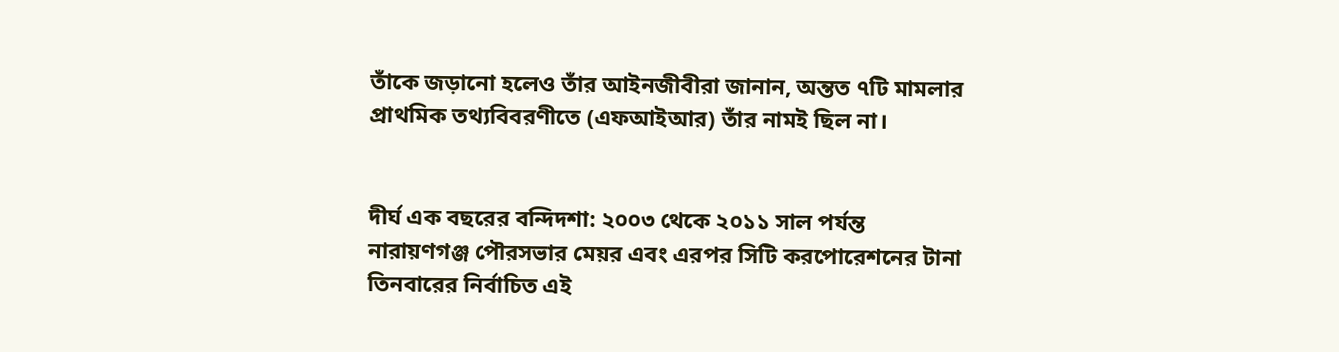তাঁকে জড়ানো হলেও তাঁর আইনজীবীরা জানান, অন্তত ৭টি মামলার প্রাথমিক তথ্যবিবরণীতে (এফআইআর) তাঁর নামই ছিল না।


দীর্ঘ এক বছরের বন্দিদশা: ২০০৩ থেকে ২০১১ সাল পর্যন্ত নারায়ণগঞ্জ পৌরসভার মেয়র এবং এরপর সিটি করপোরেশনের টানা তিনবারের নির্বাচিত এই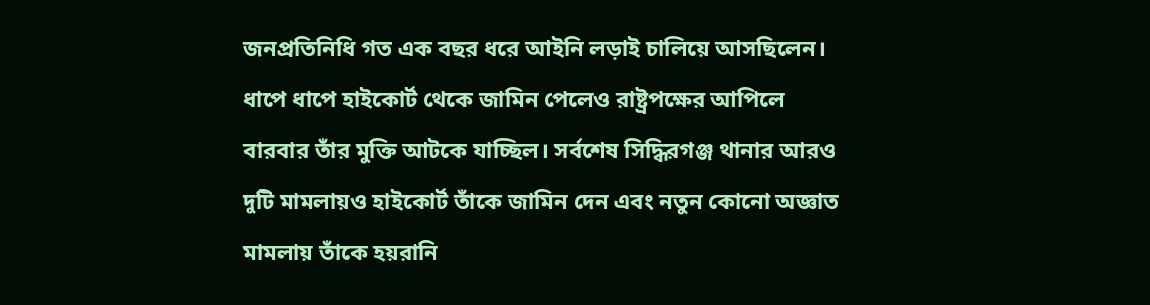জনপ্রতিনিধি গত এক বছর ধরে আইনি লড়াই চালিয়ে আসছিলেন। ধাপে ধাপে হাইকোর্ট থেকে জামিন পেলেও রাষ্ট্রপক্ষের আপিলে বারবার তাঁর মুক্তি আটকে যাচ্ছিল। সর্বশেষ সিদ্ধিরগঞ্জ থানার আরও দুটি মামলায়ও হাইকোর্ট তাঁকে জামিন দেন এবং নতুন কোনো অজ্ঞাত মামলায় তাঁকে হয়রানি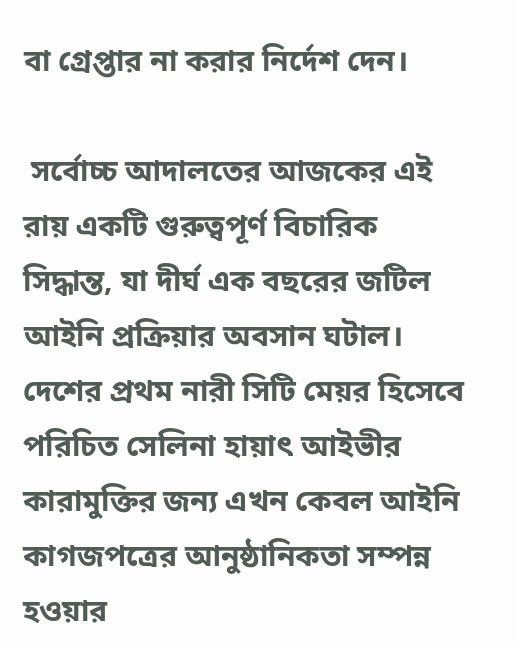বা গ্রেপ্তার না করার নির্দেশ দেন।

 সর্বোচ্চ আদালতের আজকের এই রায় একটি গুরুত্বপূর্ণ বিচারিক সিদ্ধান্ত, যা দীর্ঘ এক বছরের জটিল আইনি প্রক্রিয়ার অবসান ঘটাল। দেশের প্রথম নারী সিটি মেয়র হিসেবে পরিচিত সেলিনা হায়াৎ আইভীর কারামুক্তির জন্য এখন কেবল আইনি কাগজপত্রের আনুষ্ঠানিকতা সম্পন্ন হওয়ার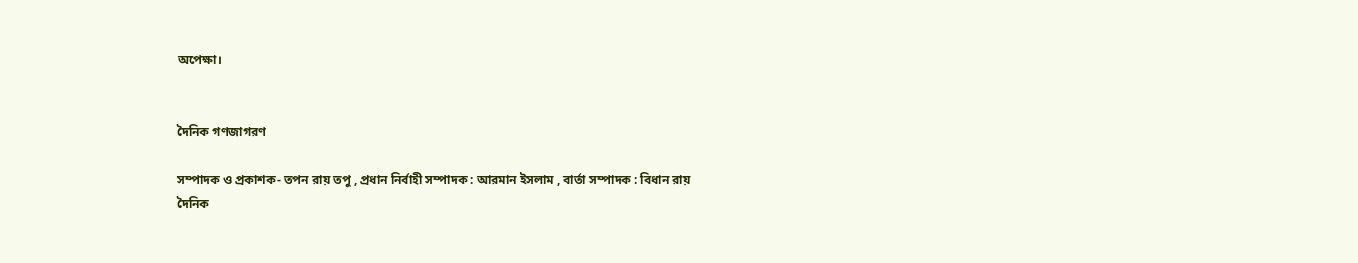অপেক্ষা।


দৈনিক গণজাগরণ

সম্পাদক ও প্রকাশক- তপন রায় তপু , প্রধান নির্বাহী সম্পাদক : আরমান ইসলাম , বার্তা সম্পাদক : বিধান রায়
দৈনিক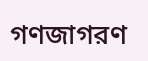গণজাগরণ